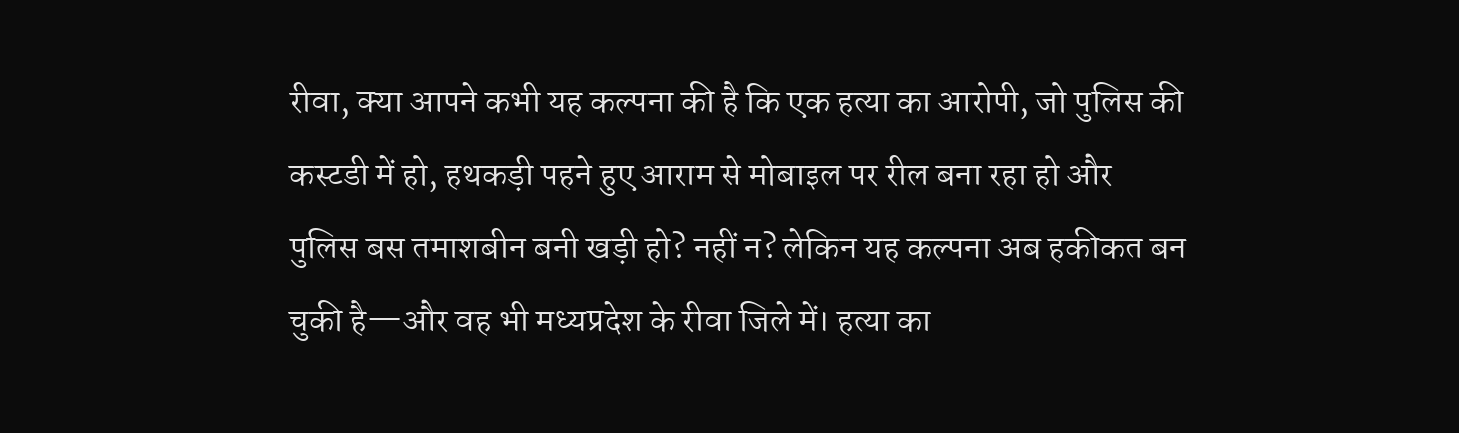रीवा, क्या आपने कभी यह कल्पना की है कि एक हत्या का आरोपी, जो पुलिस की कस्टडी में हो, हथकड़ी पहने हुए आराम से मोबाइल पर रील बना रहा हो और पुलिस बस तमाशबीन बनी खड़ी हो? नहीं न? लेकिन यह कल्पना अब हकीकत बन चुकी है—और वह भी मध्यप्रदेश के रीवा जिले में। हत्या का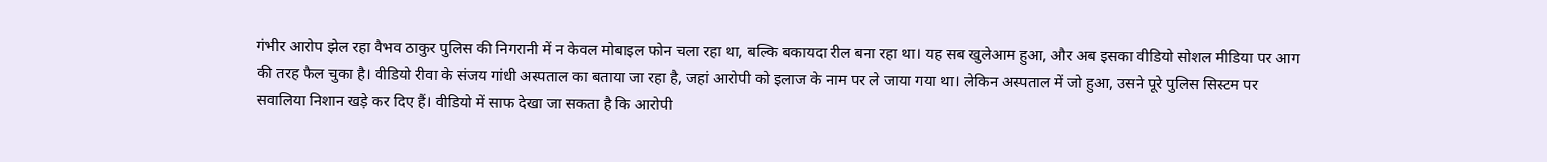गंभीर आरोप झेल रहा वैभव ठाकुर पुलिस की निगरानी में न केवल मोबाइल फोन चला रहा था, बल्कि बकायदा रील बना रहा था। यह सब खुलेआम हुआ, और अब इसका वीडियो सोशल मीडिया पर आग की तरह फैल चुका है। वीडियो रीवा के संजय गांधी अस्पताल का बताया जा रहा है, जहां आरोपी को इलाज के नाम पर ले जाया गया था। लेकिन अस्पताल में जो हुआ, उसने पूरे पुलिस सिस्टम पर सवालिया निशान खड़े कर दिए हैं। वीडियो में साफ देखा जा सकता है कि आरोपी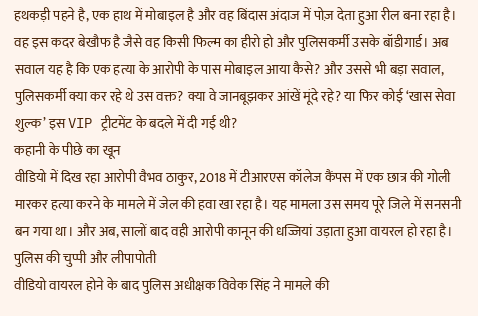हथकड़ी पहने है, एक हाथ में मोबाइल है और वह बिंदास अंदाज में पोज़ देता हुआ रील बना रहा है। वह इस कदर बेखौफ है जैसे वह किसी फिल्म का हीरो हो और पुलिसकर्मी उसके बॉडीगार्ड। अब सवाल यह है कि एक हत्या के आरोपी के पास मोबाइल आया कैसे? और उससे भी बड़ा सवाल, पुलिसकर्मी क्या कर रहे थे उस वक्त? क्या वे जानबूझकर आंखें मूंदे रहे? या फिर कोई ‘खास सेवा शुल्क’ इस VIP ट्रीटमेंट के बदले में दी गई थी?
कहानी के पीछे का खून
वीडियो में दिख रहा आरोपी वैभव ठाकुर, 2018 में टीआरएस कॉलेज कैंपस में एक छात्र की गोली मारकर हत्या करने के मामले में जेल की हवा खा रहा है। यह मामला उस समय पूरे जिले में सनसनी बन गया था। और अब, सालों बाद वही आरोपी कानून की धज्जियां उड़ाता हुआ वायरल हो रहा है।
पुलिस की चुप्पी और लीपापोती
वीडियो वायरल होने के बाद पुलिस अधीक्षक विवेक सिंह ने मामले की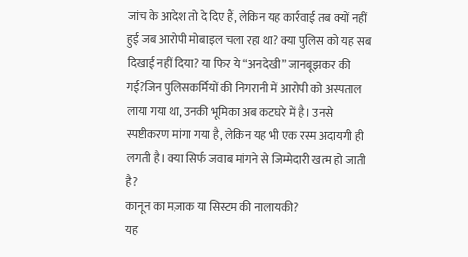जांच के आदेश तो दे दिए हैं, लेकिन यह कार्रवाई तब क्यों नहीं हुई जब आरोपी मोबाइल चला रहा था? क्या पुलिस को यह सब दिखाई नहीं दिया? या फिर ये “अनदेखी” जानबूझकर की गई?जिन पुलिसकर्मियों की निगरानी में आरोपी को अस्पताल लाया गया था, उनकी भूमिका अब कटघरे में है। उनसे स्पष्टीकरण मांगा गया है, लेकिन यह भी एक रस्म अदायगी ही लगती है। क्या सिर्फ जवाब मांगने से जिम्मेदारी खत्म हो जाती है?
कानून का मज़ाक या सिस्टम की नालायकी?
यह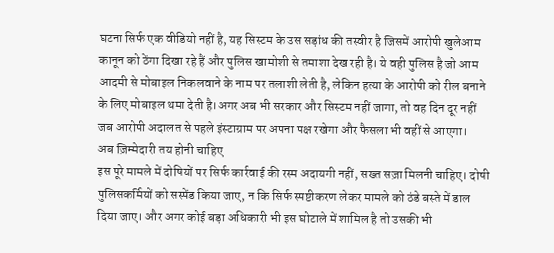घटना सिर्फ एक वीडियो नहीं है, यह सिस्टम के उस सड़ांध की तस्वीर है जिसमें आरोपी खुलेआम कानून को ठेंगा दिखा रहे हैं और पुलिस खामोशी से तमाशा देख रही है। ये वही पुलिस है जो आम आदमी से मोबाइल निकलवाने के नाम पर तलाशी लेती है, लेकिन हत्या के आरोपी को रील बनाने के लिए मोबाइल थमा देती है।अगर अब भी सरकार और सिस्टम नहीं जागा, तो वह दिन दूर नहीं जब आरोपी अदालत से पहले इंस्टाग्राम पर अपना पक्ष रखेगा और फैसला भी वहीं से आएगा।
अब ज़िम्मेदारी तय होनी चाहिए
इस पूरे मामले में दोषियों पर सिर्फ कार्रवाई की रस्म अदायगी नहीं, सख्त सज़ा मिलनी चाहिए। दोषी पुलिसकर्मियों को सस्पेंड किया जाए, न कि सिर्फ स्पष्टीकरण लेकर मामले को ठंडे बस्ते में डाल दिया जाए। और अगर कोई बड़ा अधिकारी भी इस घोटाले में शामिल है तो उसकी भी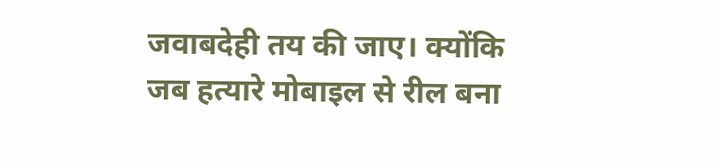जवाबदेही तय की जाए। क्योंकि जब हत्यारे मोबाइल से रील बना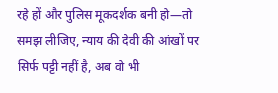रहे हों और पुलिस मूकदर्शक बनी हो—तो समझ लीजिए, न्याय की देवी की आंखों पर सिर्फ पट्टी नहीं है, अब वो भी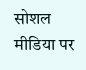सोशल मीडिया पर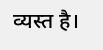व्यस्त है।